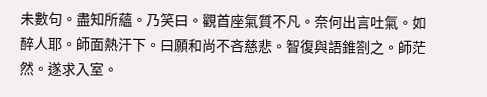未數句。盡知所蘊。乃笑曰。觀首座氣質不凡。奈何出言吐氣。如醉人耶。師面熱汗下。曰願和尚不吝慈悲。智復與語錐劄之。師茫然。遂求入室。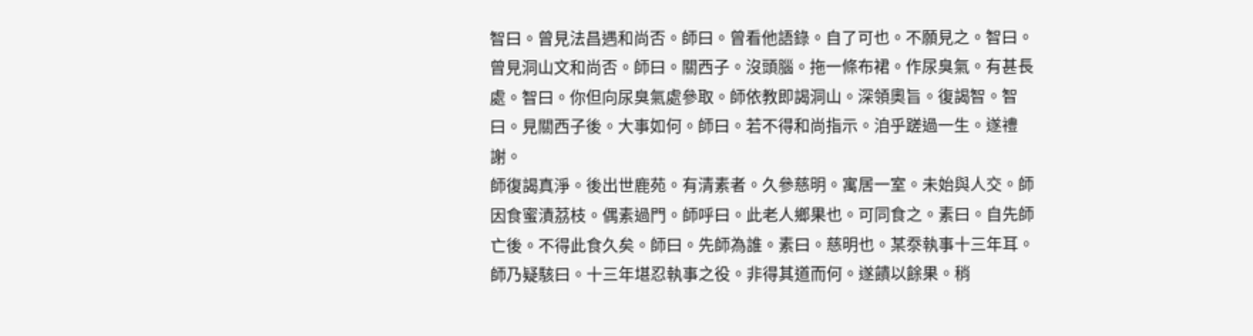智曰。曾見法昌遇和尚否。師曰。曾看他語錄。自了可也。不願見之。智曰。曾見洞山文和尚否。師曰。關西子。沒頭腦。拖一條布裙。作尿臭氣。有甚長處。智曰。你但向尿臭氣處參取。師依教即謁洞山。深領奧旨。復謁智。智曰。見關西子後。大事如何。師曰。若不得和尚指示。洎乎蹉過一生。遂禮謝。
師復謁真淨。後出世鹿苑。有清素者。久參慈明。寓居一室。未始與人交。師因食蜜漬茘枝。偶素過門。師呼曰。此老人鄉果也。可同食之。素曰。自先師亡後。不得此食久矣。師曰。先師為誰。素曰。慈明也。某沗執事十三年耳。師乃疑駭曰。十三年堪忍執事之役。非得其道而何。遂饋以餘果。稍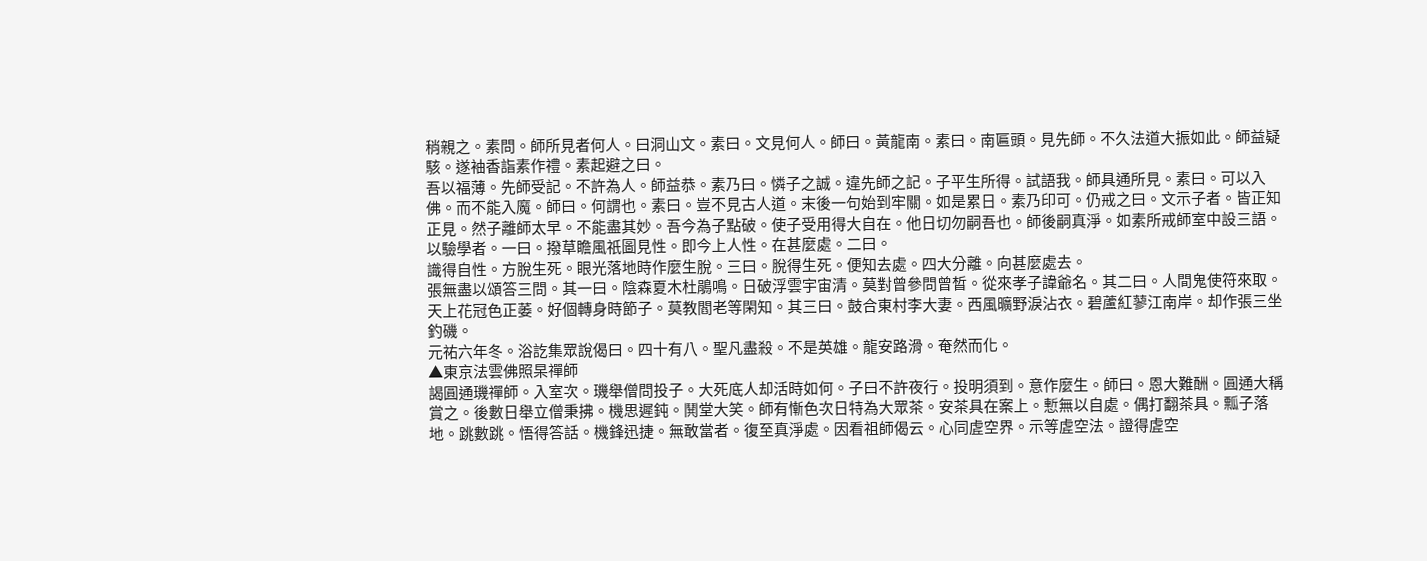稍親之。素問。師所見者何人。曰洞山文。素曰。文見何人。師曰。黃龍南。素曰。南匾頭。見先師。不久法道大振如此。師益疑駭。遂袖香詣素作禮。素起避之曰。
吾以福薄。先師受記。不許為人。師益恭。素乃曰。憐子之誠。違先師之記。子平生所得。試語我。師具通所見。素曰。可以入佛。而不能入魔。師曰。何謂也。素曰。豈不見古人道。末後一句始到牢關。如是累日。素乃印可。仍戒之曰。文示子者。皆正知正見。然子離師太早。不能盡其妙。吾今為子點破。使子受用得大自在。他日切勿嗣吾也。師後嗣真淨。如素所戒師室中設三語。以驗學者。一曰。撥草瞻風祇圖見性。即今上人性。在甚麼處。二曰。
識得自性。方脫生死。眼光落地時作麼生脫。三曰。脫得生死。便知去處。四大分離。向甚麼處去。
張無盡以頌答三問。其一曰。陰森夏木杜鵑鳴。日破浮雲宇宙清。莫對曾參問曾晳。從來孝子諱爺名。其二曰。人間鬼使符來取。天上花冠色正萎。好個轉身時節子。莫教閻老等閑知。其三曰。鼓合東村李大妻。西風曠野淚沾衣。碧蘆紅蓼江南岸。却作張三坐釣磯。
元祐六年冬。浴訖集眾說偈曰。四十有八。聖凡盡殺。不是英雄。龍安路滑。奄然而化。
▲東京法雲佛照杲禪師
謁圓通璣禪師。入室次。璣舉僧問投子。大死底人却活時如何。子曰不許夜行。投明須到。意作麼生。師曰。恩大難酬。圓通大稱賞之。後數日舉立僧秉拂。機思遲鈍。鬨堂大笑。師有慚色次日特為大眾茶。安茶具在案上。慙無以自處。偶打翻茶具。瓢子落地。跳數跳。悟得答話。機鋒迅捷。無敢當者。復至真淨處。因看祖師偈云。心同虗空界。示等虗空法。證得虗空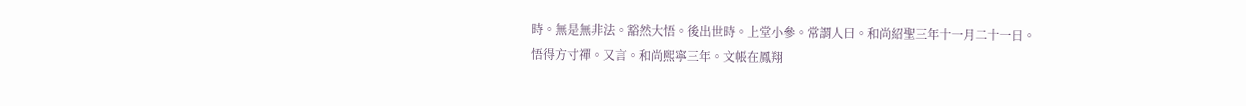時。無是無非法。豁然大悟。後出世時。上堂小參。常謂人曰。和尚紹聖三年十一月二十一日。
悟得方寸禪。又言。和尚熙寧三年。文帳在鳳翔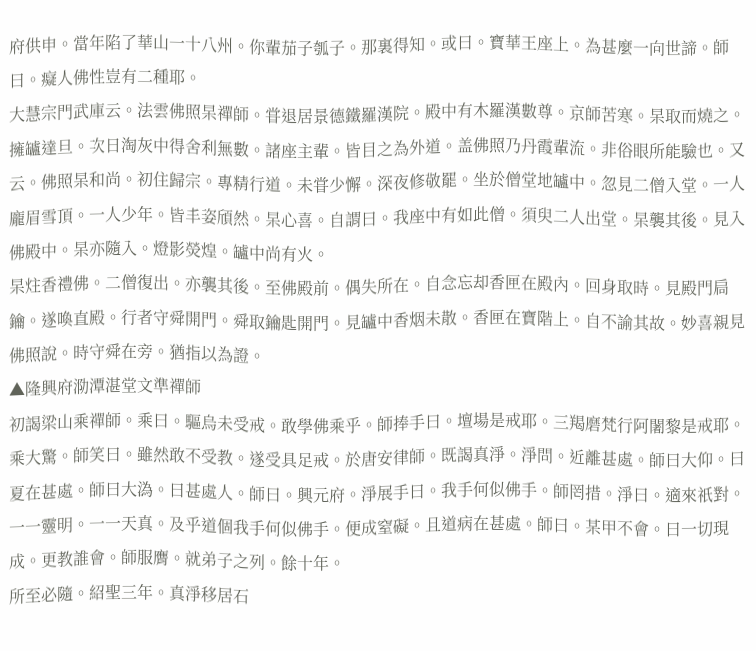府供申。當年陷了華山一十八州。你輩茄子瓠子。那裏得知。或曰。寶華王座上。為甚麼一向世諦。師曰。癡人佛性豈有二種耶。
大慧宗門武庫云。法雲佛照杲禪師。甞退居景德鐵羅漢院。殿中有木羅漢數尊。京師苦寒。杲取而燒之。擁罏達旦。次日淘灰中得舍利無數。諸座主輩。皆目之為外道。盖佛照乃丹霞輩流。非俗眼所能驗也。又云。佛照杲和尚。初住歸宗。專精行道。未甞少懈。深夜修敬罷。坐於僧堂地罏中。忽見二僧入堂。一人龐眉雪頂。一人少年。皆丰姿頎然。杲心喜。自謂曰。我座中有如此僧。須臾二人出堂。杲襲其後。見入佛殿中。杲亦隨入。燈影熒煌。罏中尚有火。
杲炷香禮佛。二僧復出。亦襲其後。至佛殿前。偶失所在。自念忘却香匣在殿內。回身取時。見殿門扃鑰。遂喚直殿。行者守舜開門。舜取鑰匙開門。見罏中香烟未散。香匣在寶階上。自不諭其故。妙喜親見佛照說。時守舜在旁。猶指以為證。
▲隆興府泐潭湛堂文準禪師
初謁梁山乘禪師。乘曰。驅烏未受戒。敢學佛乘乎。師捧手曰。壇場是戒耶。三羯磨梵行阿闍黎是戒耶。乘大驚。師笑曰。雖然敢不受教。遂受具足戒。於唐安律師。既謁真淨。淨問。近離甚處。師曰大仰。曰夏在甚處。師曰大溈。曰甚處人。師曰。興元府。淨展手曰。我手何似佛手。師罔措。淨曰。適來祇對。一一靈明。一一天真。及乎道個我手何似佛手。便成窒礙。且道病在甚處。師曰。某甲不會。曰一切現成。更教誰會。師服膺。就弟子之列。餘十年。
所至必隨。紹聖三年。真淨移居石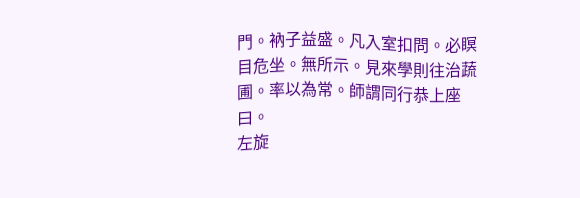門。衲子益盛。凡入室扣問。必瞑目危坐。無所示。見來學則往治蔬圃。率以為常。師謂同行恭上座曰。
左旋